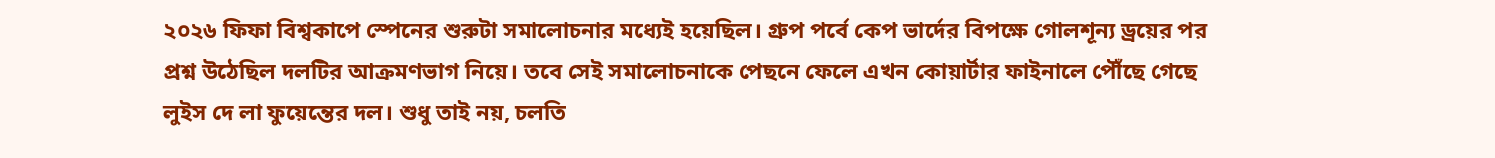২০২৬ ফিফা বিশ্বকাপে স্পেনের শুরুটা সমালোচনার মধ্যেই হয়েছিল। গ্রুপ পর্বে কেপ ভার্দের বিপক্ষে গোলশূন্য ড্রয়ের পর প্রশ্ন উঠেছিল দলটির আক্রমণভাগ নিয়ে। তবে সেই সমালোচনাকে পেছনে ফেলে এখন কোয়ার্টার ফাইনালে পৌঁছে গেছে লুইস দে লা ফুয়েন্তের দল। শুধু তাই নয়, চলতি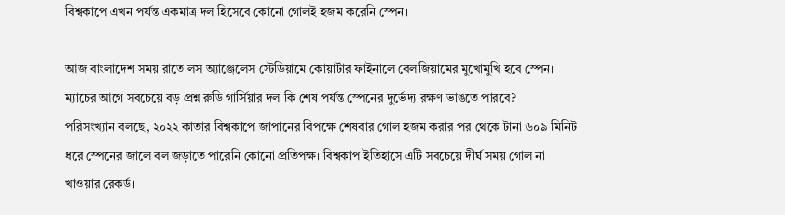বিশ্বকাপে এখন পর্যন্ত একমাত্র দল হিসেবে কোনো গোলই হজম করেনি স্পেন।

আজ বাংলাদেশ সময় রাতে লস অ্যাঞ্জেলেস স্টেডিয়ামে কোয়ার্টার ফাইনালে বেলজিয়ামের মুখোমুখি হবে স্পেন। ম্যাচের আগে সবচেয়ে বড় প্রশ্ন রুডি গার্সিয়ার দল কি শেষ পর্যন্ত স্পেনের দুর্ভেদ্য রক্ষণ ভাঙতে পারবে?
পরিসংখ্যান বলছে, ২০২২ কাতার বিশ্বকাপে জাপানের বিপক্ষে শেষবার গোল হজম করার পর থেকে টানা ৬০৯ মিনিট ধরে স্পেনের জালে বল জড়াতে পারেনি কোনো প্রতিপক্ষ। বিশ্বকাপ ইতিহাসে এটি সবচেয়ে দীর্ঘ সময় গোল না খাওয়ার রেকর্ড।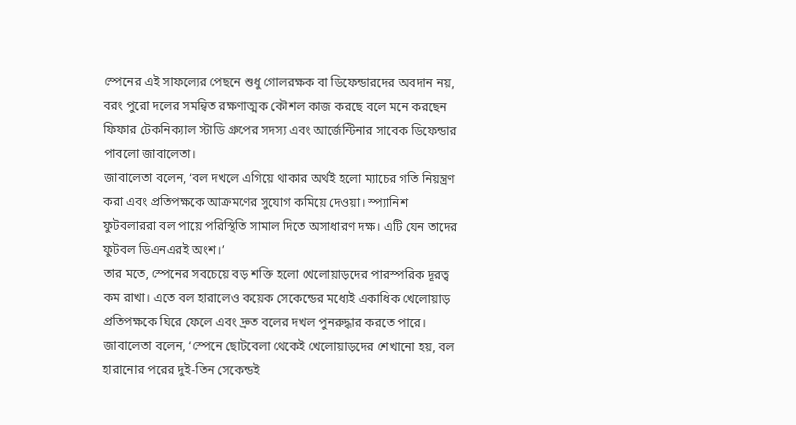স্পেনের এই সাফল্যের পেছনে শুধু গোলরক্ষক বা ডিফেন্ডারদের অবদান নয়, বরং পুরো দলের সমন্বিত রক্ষণাত্মক কৌশল কাজ করছে বলে মনে করছেন ফিফার টেকনিক্যাল স্টাডি গ্রুপের সদস্য এবং আর্জেন্টিনার সাবেক ডিফেন্ডার পাবলো জাবালেতা।
জাবালেতা বলেন, ‘বল দখলে এগিয়ে থাকার অর্থই হলো ম্যাচের গতি নিয়ন্ত্রণ করা এবং প্রতিপক্ষকে আক্রমণের সুযোগ কমিয়ে দেওয়া। স্প্যানিশ ফুটবলাররা বল পায়ে পরিস্থিতি সামাল দিতে অসাধারণ দক্ষ। এটি যেন তাদের ফুটবল ডিএনএরই অংশ।’
তার মতে, স্পেনের সবচেয়ে বড় শক্তি হলো খেলোয়াড়দের পারস্পরিক দূরত্ব কম রাখা। এতে বল হারালেও কয়েক সেকেন্ডের মধ্যেই একাধিক খেলোয়াড় প্রতিপক্ষকে ঘিরে ফেলে এবং দ্রুত বলের দখল পুনরুদ্ধার করতে পারে।
জাবালেতা বলেন, ‘স্পেনে ছোটবেলা থেকেই খেলোয়াড়দের শেখানো হয়, বল হারানোর পরের দুই-তিন সেকেন্ডই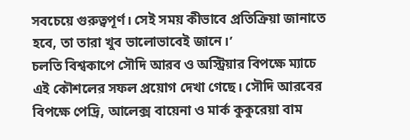সবচেয়ে গুরুত্বপূর্ণ। সেই সময় কীভাবে প্রতিক্রিয়া জানাতে হবে, তা তারা খুব ভালোভাবেই জানে।’
চলতি বিশ্বকাপে সৌদি আরব ও অস্ট্রিয়ার বিপক্ষে ম্যাচে এই কৌশলের সফল প্রয়োগ দেখা গেছে। সৌদি আরবের বিপক্ষে পেদ্রি, আলেক্স বায়েনা ও মার্ক কুকুরেয়া বাম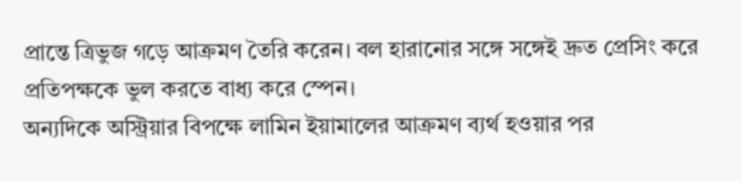প্রান্তে ত্রিভুজ গড়ে আক্রমণ তৈরি করেন। বল হারানোর সঙ্গে সঙ্গেই দ্রুত প্রেসিং করে প্রতিপক্ষকে ভুল করতে বাধ্য করে স্পেন।
অন্যদিকে অস্ট্রিয়ার বিপক্ষে লামিন ইয়ামালের আক্রমণ ব্যর্থ হওয়ার পর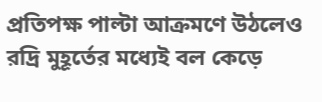প্রতিপক্ষ পাল্টা আক্রমণে উঠলেও রদ্রি মুহূর্তের মধ্যেই বল কেড়ে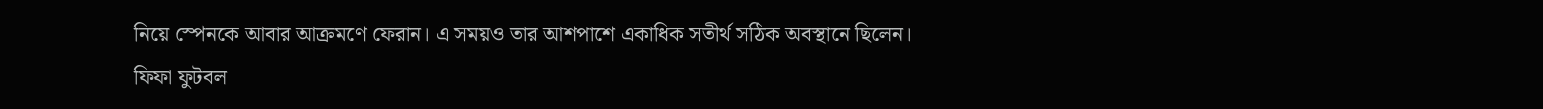নিয়ে স্পেনকে আবার আক্রমণে ফেরান। এ সময়ও তার আশপাশে একাধিক সতীর্থ সঠিক অবস্থানে ছিলেন।
ফিফা ফুটবল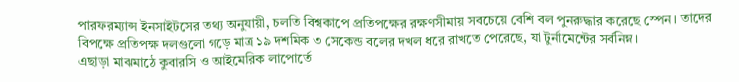পারফরম্যান্স ইনসাইটসের তথ্য অনুযায়ী, চলতি বিশ্বকাপে প্রতিপক্ষের রক্ষণসীমায় সবচেয়ে বেশি বল পুনরুদ্ধার করেছে স্পেন। তাদের বিপক্ষে প্রতিপক্ষ দলগুলো গড়ে মাত্র ১৯ দশমিক ৩ সেকেন্ড বলের দখল ধরে রাখতে পেরেছে, যা টুর্নামেন্টের সর্বনিম্ন।
এছাড়া মাঝমাঠে কুবারসি ও আইমেরিক লাপোর্তে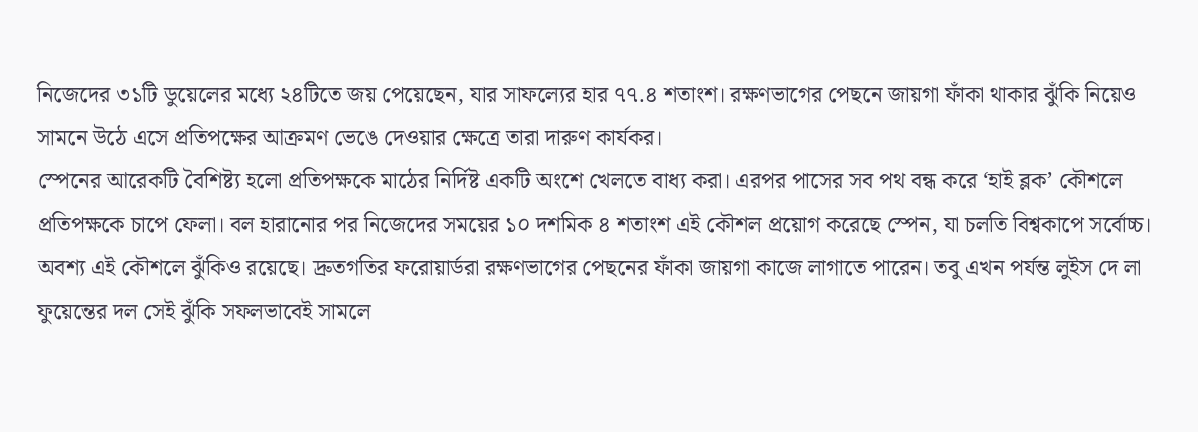নিজেদের ৩১টি ডুয়েলের মধ্যে ২৪টিতে জয় পেয়েছেন, যার সাফল্যের হার ৭৭.৪ শতাংশ। রক্ষণভাগের পেছনে জায়গা ফাঁকা থাকার ঝুঁকি নিয়েও সামনে উঠে এসে প্রতিপক্ষের আক্রমণ ভেঙে দেওয়ার ক্ষেত্রে তারা দারুণ কার্যকর।
স্পেনের আরেকটি বৈশিষ্ট্য হলো প্রতিপক্ষকে মাঠের নির্দিষ্ট একটি অংশে খেলতে বাধ্য করা। এরপর পাসের সব পথ বন্ধ করে ‘হাই ব্লক’ কৌশলে প্রতিপক্ষকে চাপে ফেলা। বল হারানোর পর নিজেদের সময়ের ১০ দশমিক ৪ শতাংশ এই কৌশল প্রয়োগ করেছে স্পেন, যা চলতি বিশ্বকাপে সর্বোচ্চ।
অবশ্য এই কৌশলে ঝুঁকিও রয়েছে। দ্রুতগতির ফরোয়ার্ডরা রক্ষণভাগের পেছনের ফাঁকা জায়গা কাজে লাগাতে পারেন। তবু এখন পর্যন্ত লুইস দে লা ফুয়েন্তের দল সেই ঝুঁকি সফলভাবেই সামলে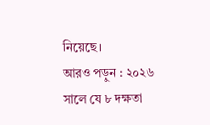নিয়েছে।
আরও পড়ুন : ২০২৬ সালে যে ৮ দক্ষতা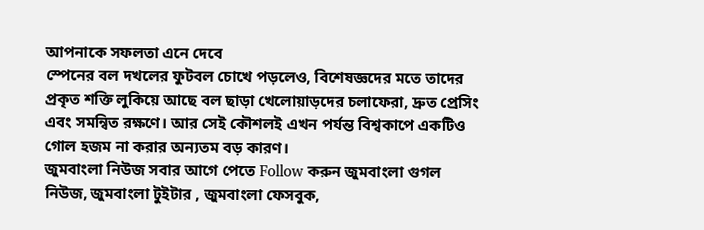আপনাকে সফলতা এনে দেবে
স্পেনের বল দখলের ফুটবল চোখে পড়লেও, বিশেষজ্ঞদের মতে তাদের প্রকৃত শক্তি লুকিয়ে আছে বল ছাড়া খেলোয়াড়দের চলাফেরা, দ্রুত প্রেসিং এবং সমন্বিত রক্ষণে। আর সেই কৌশলই এখন পর্যন্ত বিশ্বকাপে একটিও গোল হজম না করার অন্যতম বড় কারণ।
জুমবাংলা নিউজ সবার আগে পেতে Follow করুন জুমবাংলা গুগল নিউজ, জুমবাংলা টুইটার , জুমবাংলা ফেসবুক,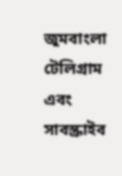জুমবাংলা টেলিগ্রাম এবং সাবস্ক্রাইব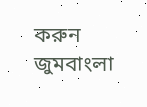করুন জুমবাংলা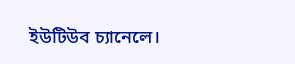ইউটিউব চ্যানেলে।